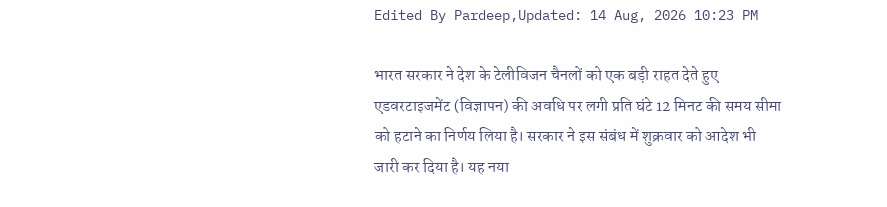Edited By Pardeep,Updated: 14 Aug, 2026 10:23 PM

भारत सरकार ने देश के टेलीविजन चैनलों को एक बड़ी राहत देते हुए एडवरटाइजमेंट (विज्ञापन) की अवधि पर लगी प्रति घंटे 12 मिनट की समय सीमा को हटाने का निर्णय लिया है। सरकार ने इस संबंध में शुक्रवार को आदेश भी जारी कर दिया है। यह नया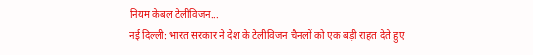नियम केबल टेलीविजन...
नई दिल्ली: भारत सरकार ने देश के टेलीविजन चैनलों को एक बड़ी राहत देते हुए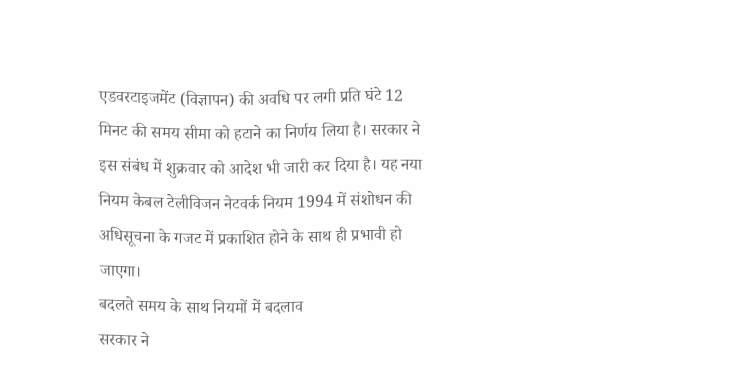एडवरटाइजमेंट (विज्ञापन) की अवधि पर लगी प्रति घंटे 12 मिनट की समय सीमा को हटाने का निर्णय लिया है। सरकार ने इस संबंध में शुक्रवार को आदेश भी जारी कर दिया है। यह नया नियम केबल टेलीविजन नेटवर्क नियम 1994 में संशोधन की अधिसूचना के गजट में प्रकाशित होने के साथ ही प्रभावी हो जाएगा।
बदलते समय के साथ नियमों में बदलाव
सरकार ने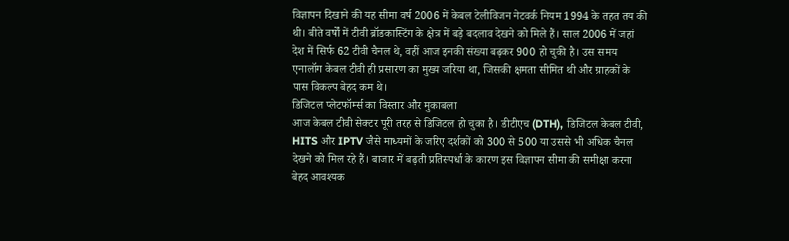विज्ञापन दिखाने की यह सीमा वर्ष 2006 में केबल टेलीविजन नेटवर्क नियम 1994 के तहत तय की थी। बीते वर्षों में टीवी ब्रॉडकास्टिंग के क्षेत्र में बड़े बदलाव देखने को मिले हैं। साल 2006 में जहां देश में सिर्फ 62 टीवी चैनल थे, वहीं आज इनकी संख्या बढ़कर 900 हो चुकी है। उस समय एनालॉग केबल टीवी ही प्रसारण का मुख्य जरिया था, जिसकी क्षमता सीमित थी और ग्राहकों के पास विकल्प बेहद कम थे।
डिजिटल प्लेटफॉर्म्स का विस्तार और मुकाबला
आज केबल टीवी सेक्टर पूरी तरह से डिजिटल हो चुका है। डीटीएच (DTH), डिजिटल केबल टीवी, HITS और IPTV जैसे माध्यमों के जरिए दर्शकों को 300 से 500 या उससे भी अधिक चैनल देखने को मिल रहे हैं। बाजार में बढ़ती प्रतिस्पर्धा के कारण इस विज्ञापन सीमा की समीक्षा करना बेहद आवश्यक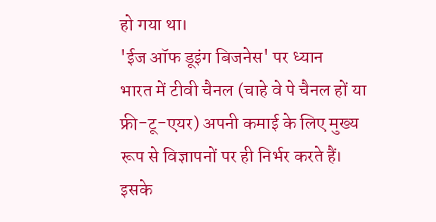हो गया था।
'ईज ऑफ डूइंग बिजनेस' पर ध्यान
भारत में टीवी चैनल (चाहे वे पे चैनल हों या फ्री-टू-एयर) अपनी कमाई के लिए मुख्य रूप से विज्ञापनों पर ही निर्भर करते हैं। इसके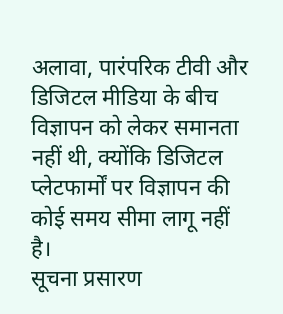अलावा, पारंपरिक टीवी और डिजिटल मीडिया के बीच विज्ञापन को लेकर समानता नहीं थी, क्योंकि डिजिटल प्लेटफार्मों पर विज्ञापन की कोई समय सीमा लागू नहीं है।
सूचना प्रसारण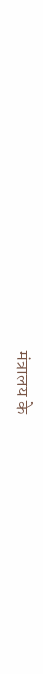मंत्रालय के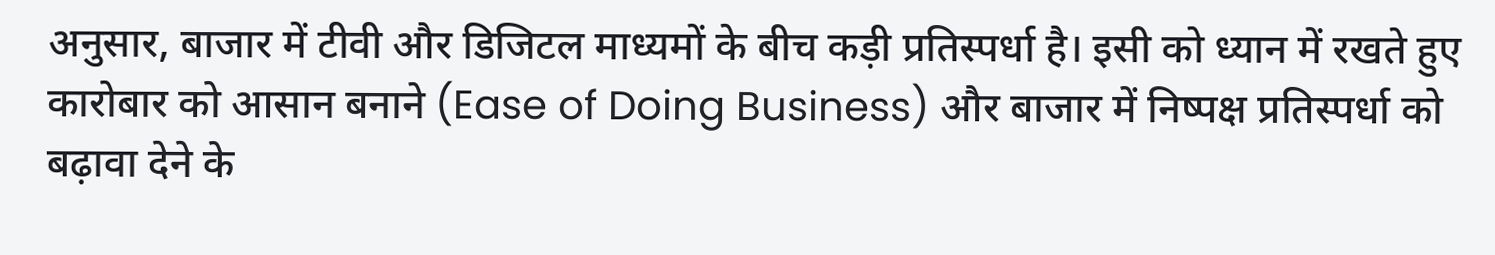अनुसार, बाजार में टीवी और डिजिटल माध्यमों के बीच कड़ी प्रतिस्पर्धा है। इसी को ध्यान में रखते हुए कारोबार को आसान बनाने (Ease of Doing Business) और बाजार में निष्पक्ष प्रतिस्पर्धा को बढ़ावा देने के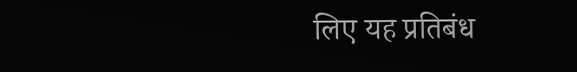लिए यह प्रतिबंध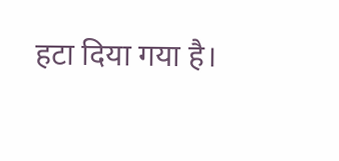हटा दिया गया है।